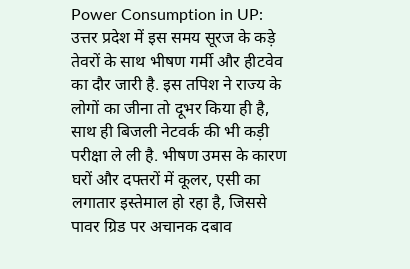Power Consumption in UP: उत्तर प्रदेश में इस समय सूरज के कड़े तेवरों के साथ भीषण गर्मी और हीटवेव का दौर जारी है. इस तपिश ने राज्य के लोगों का जीना तो दूभर किया ही है, साथ ही बिजली नेटवर्क की भी कड़ी परीक्षा ले ली है. भीषण उमस के कारण घरों और दफ्तरों में कूलर, एसी का लगातार इस्तेमाल हो रहा है, जिससे पावर ग्रिड पर अचानक दबाव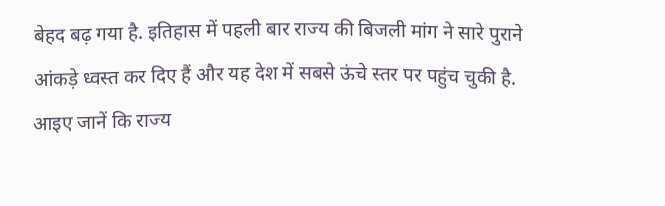बेहद बढ़ गया है. इतिहास में पहली बार राज्य की बिजली मांग ने सारे पुराने आंकड़े ध्वस्त कर दिए हैं और यह देश में सबसे ऊंचे स्तर पर पहुंच चुकी है. आइए जानें कि राज्य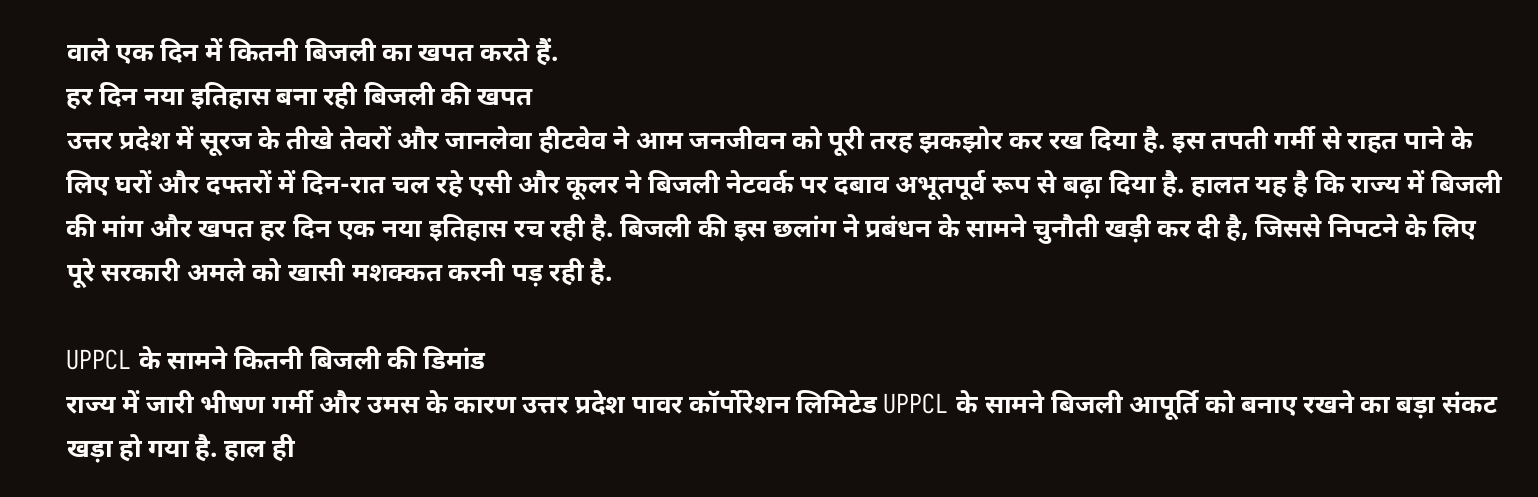वाले एक दिन में कितनी बिजली का खपत करते हैं.
हर दिन नया इतिहास बना रही बिजली की खपत
उत्तर प्रदेश में सूरज के तीखे तेवरों और जानलेवा हीटवेव ने आम जनजीवन को पूरी तरह झकझोर कर रख दिया है. इस तपती गर्मी से राहत पाने के लिए घरों और दफ्तरों में दिन-रात चल रहे एसी और कूलर ने बिजली नेटवर्क पर दबाव अभूतपूर्व रूप से बढ़ा दिया है. हालत यह है कि राज्य में बिजली की मांग और खपत हर दिन एक नया इतिहास रच रही है. बिजली की इस छलांग ने प्रबंधन के सामने चुनौती खड़ी कर दी है, जिससे निपटने के लिए पूरे सरकारी अमले को खासी मशक्कत करनी पड़ रही है.

UPPCL के सामने कितनी बिजली की डिमांड
राज्य में जारी भीषण गर्मी और उमस के कारण उत्तर प्रदेश पावर कॉर्पोरेशन लिमिटेड UPPCL के सामने बिजली आपूर्ति को बनाए रखने का बड़ा संकट खड़ा हो गया है. हाल ही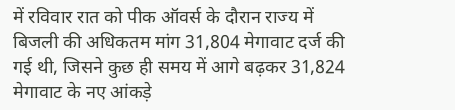में रविवार रात को पीक ऑवर्स के दौरान राज्य में बिजली की अधिकतम मांग 31,804 मेगावाट दर्ज की गई थी, जिसने कुछ ही समय में आगे बढ़कर 31,824 मेगावाट के नए आंकड़े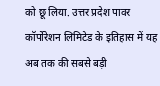को छू लिया. उत्तर प्रदेश पावर कॉर्पोरेशन लिमिटेड के इतिहास में यह अब तक की सबसे बड़ी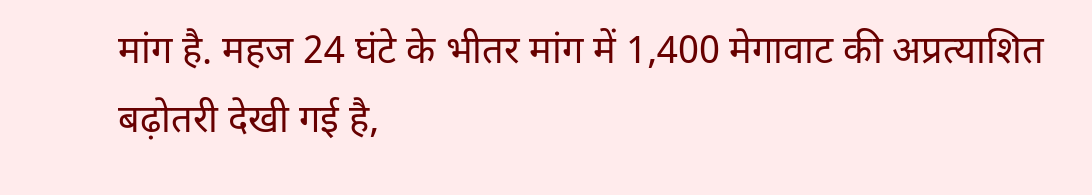मांग है. महज 24 घंटे के भीतर मांग में 1,400 मेगावाट की अप्रत्याशित बढ़ोतरी देखी गई है,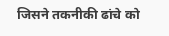जिसने तकनीकी ढांचे को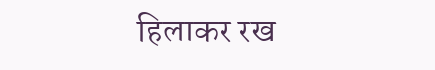हिलाकर रख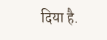दिया है.